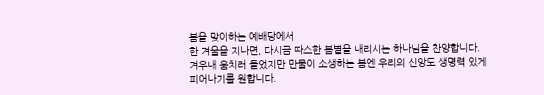봄을 맞이하는 예배당에서
한 겨울을 지나면, 다시금 따스한 봄볕을 내리시는 하나님을 찬양합니다. 겨우내 움치러 들었지만 만물이 소생하는 봄엔 우리의 신앙도 생명력 있게 피어나기를 원합니다.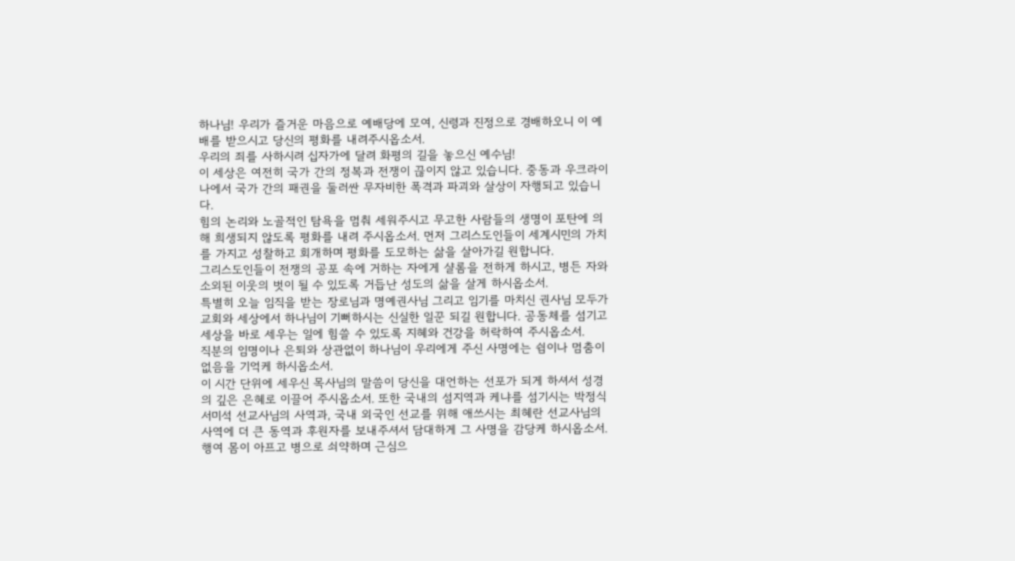하나님! 우리가 즐거운 마음으로 예배당에 모여, 신령과 진정으로 경배하오니 이 예배를 받으시고 당신의 평화를 내려주시옵소서.
우리의 죄를 사하시려 십자가에 달려 화평의 길을 놓으신 예수님!
이 세상은 여전히 국가 간의 정복과 전쟁이 끊이지 않고 있습니다. 중동과 우크라이나에서 국가 간의 패권을 둘러싼 무자비한 폭격과 파괴와 살상이 자행되고 있습니다.
힘의 논리와 노골적인 탐욕을 멈춰 세워주시고 무고한 사람들의 생명이 포탄에 의해 희생되지 않도록 평화를 내려 주시옵소서. 먼저 그리스도인들이 세계시민의 가치를 가지고 성찰하고 회개하며 평화를 도모하는 삶을 살아가길 원합니다.
그리스도인들이 전쟁의 공포 속에 거하는 자에게 샬롬을 전하게 하시고, 병든 자와 소외된 이웃의 벗이 될 수 있도록 거듭난 성도의 삶을 살게 하시옵소서.
특별히 오늘 임직을 받는 장로님과 명예권사님 그리고 임기를 마치신 권사님 모두가 교회와 세상에서 하나님이 기뻐하시는 신실한 일꾼 되길 원합니다. 공동체를 섬기고 세상을 바로 세우는 일에 힘쓸 수 있도록 지혜와 건강을 허락하여 주시옵소서.
직분의 임명이나 은퇴와 상관없이 하나님이 우리에게 주신 사명에는 쉼이나 멈춤이 없음을 기억케 하시옵소서.
이 시간 단위에 세우신 목사님의 말씀이 당신을 대언하는 선포가 되게 하셔서 성경의 깊은 은혜로 이끌어 주시옵소서. 또한 국내의 섬지역과 케냐를 섬기시는 박정식 서미석 선교사님의 사역과, 국내 외국인 선교를 위해 애쓰시는 최혜란 선교사님의 사역에 더 큰 동역과 후원자를 보내주셔서 담대하게 그 사명을 감당케 하시옵소서.
행여 몸이 아프고 병으로 쇠약하며 근심으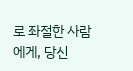로 좌절한 사람에게, 당신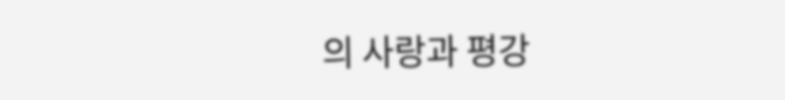의 사랑과 평강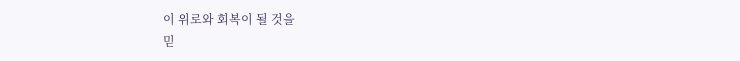이 위로와 회복이 될 것을
믿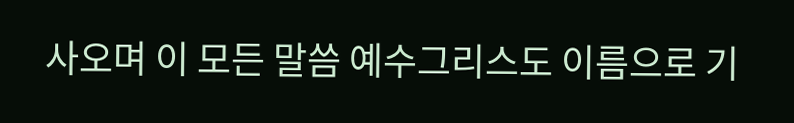사오며 이 모든 말씀 예수그리스도 이름으로 기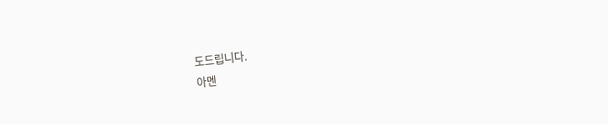도드립니다.
아멘